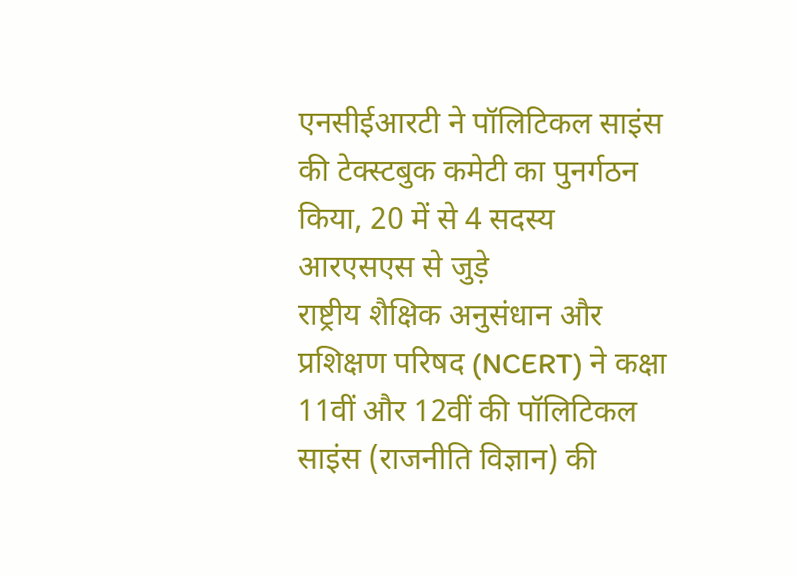एनसीईआरटी ने पॉलिटिकल साइंस की टेक्स्टबुक कमेटी का पुनर्गठन किया, 20 में से 4 सदस्य आरएसएस से जुड़े
राष्ट्रीय शैक्षिक अनुसंधान और प्रशिक्षण परिषद (NCERT) ने कक्षा 11वीं और 12वीं की पॉलिटिकल साइंस (राजनीति विज्ञान) की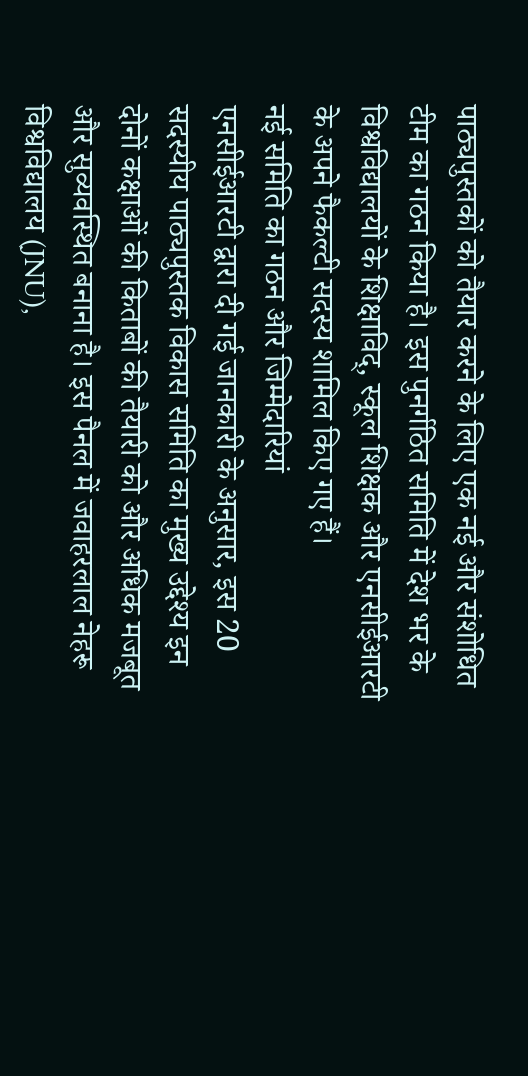पाठ्यपुस्तकों को तैयार करने के लिए एक नई और संशोधित टीम का गठन किया है। इस पुनर्गठित समिति में देश भर के विश्वविद्यालयों के शिक्षाविद्, स्कूल शिक्षक और एनसीईआरटी के अपने फैकल्टी सदस्य शामिल किए गए हैं।
नई समिति का गठन और जिम्मेदारियां
एनसीईआरटी द्वारा दी गई जानकारी के अनुसार, इस 20 सदस्यीय पाठ्यपुस्तक विकास समिति का मुख्य उद्देश्य इन दोनों कक्षाओं की किताबों की तैयारी को और अधिक मजबूत और सुव्यवस्थित बनाना है। इस पैनल में जवाहरलाल नेहरू विश्वविद्यालय (JNU),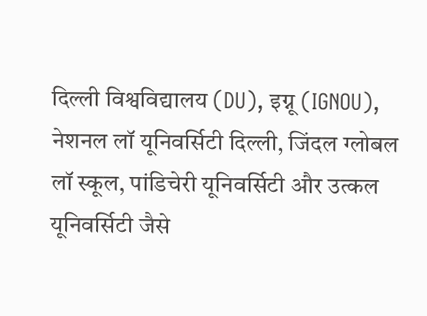दिल्ली विश्वविद्यालय (DU), इग्नू (IGNOU), नेशनल लॉ यूनिवर्सिटी दिल्ली, जिंदल ग्लोबल लॉ स्कूल, पांडिचेरी यूनिवर्सिटी और उत्कल यूनिवर्सिटी जैसे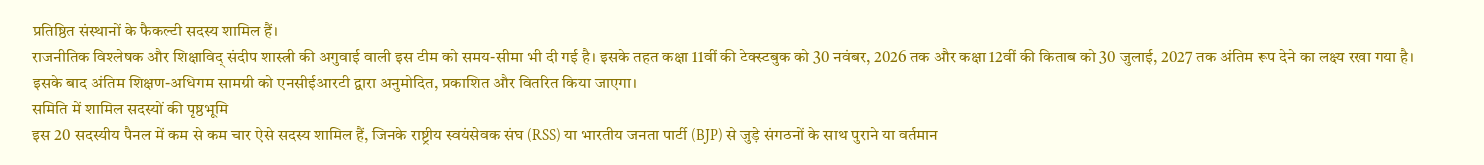प्रतिष्ठित संस्थानों के फैकल्टी सदस्य शामिल हैं।
राजनीतिक विश्लेषक और शिक्षाविद् संदीप शास्त्री की अगुवाई वाली इस टीम को समय-सीमा भी दी गई है। इसके तहत कक्षा 11वीं की टेक्स्टबुक को 30 नवंबर, 2026 तक और कक्षा 12वीं की किताब को 30 जुलाई, 2027 तक अंतिम रूप देने का लक्ष्य रखा गया है। इसके बाद अंतिम शिक्षण-अधिगम सामग्री को एनसीईआरटी द्वारा अनुमोदित, प्रकाशित और वितरित किया जाएगा।
समिति में शामिल सदस्यों की पृष्ठभूमि
इस 20 सदस्यीय पैनल में कम से कम चार ऐसे सदस्य शामिल हैं, जिनके राष्ट्रीय स्वयंसेवक संघ (RSS) या भारतीय जनता पार्टी (BJP) से जुड़े संगठनों के साथ पुराने या वर्तमान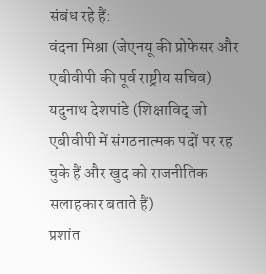संबंध रहे हैं:
वंदना मिश्रा (जेएनयू की प्रोफेसर और एबीवीपी की पूर्व राष्ट्रीय सचिव)
यदुनाथ देशपांडे (शिक्षाविद् जो एबीवीपी में संगठनात्मक पदों पर रह चुके हैं और खुद को राजनीतिक सलाहकार बताते हैं)
प्रशांत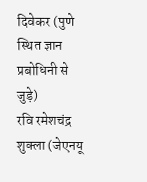दिवेकर (पुणे स्थित ज्ञान प्रबोधिनी से जुड़े)
रवि रमेशचंद्र शुक्ला (जेएनयू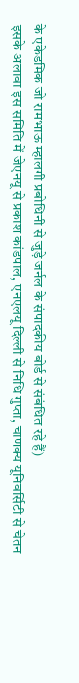के एकेडमिक जो रामभाऊ म्हालगी प्रबोधिनी से जुड़े जर्नल के संपादकीय बोर्ड से संबंधित रहे हैं)
इसके अलावा इस समिति में जेएनयू से प्रकाश कांडपाल, एनएलयू दिल्ली से निधि गुप्ता, चाणक्य यूनिवर्सिटी से चेतन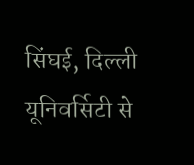सिंघई, दिल्ली यूनिवर्सिटी से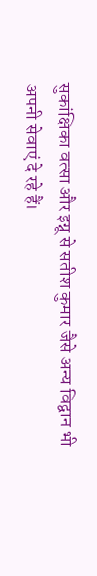सुकांक्षिका वत्सा और इग्नू से सतीश कुमार जैसे अन्य विद्वान भी अपनी सेवाएं दे रहे हैं।